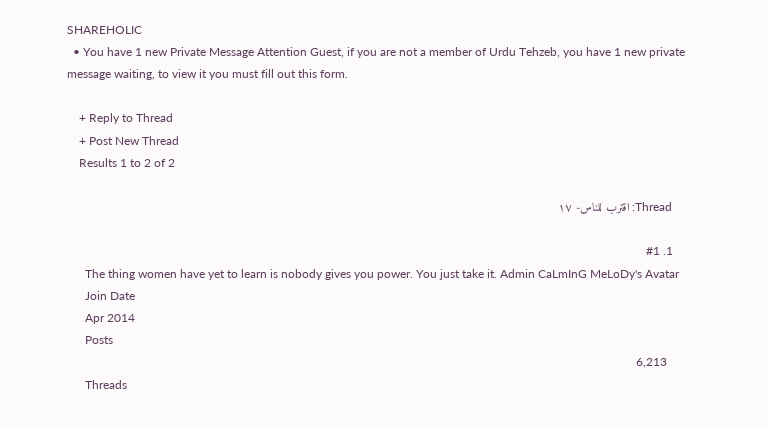SHAREHOLIC
  • You have 1 new Private Message Attention Guest, if you are not a member of Urdu Tehzeb, you have 1 new private message waiting, to view it you must fill out this form.

    + Reply to Thread
    + Post New Thread
    Results 1 to 2 of 2

    Thread: اقترب للناس- ١٧

    1. #1
      The thing women have yet to learn is nobody gives you power. You just take it. Admin CaLmInG MeLoDy's Avatar
      Join Date
      Apr 2014
      Posts
      6,213
      Threads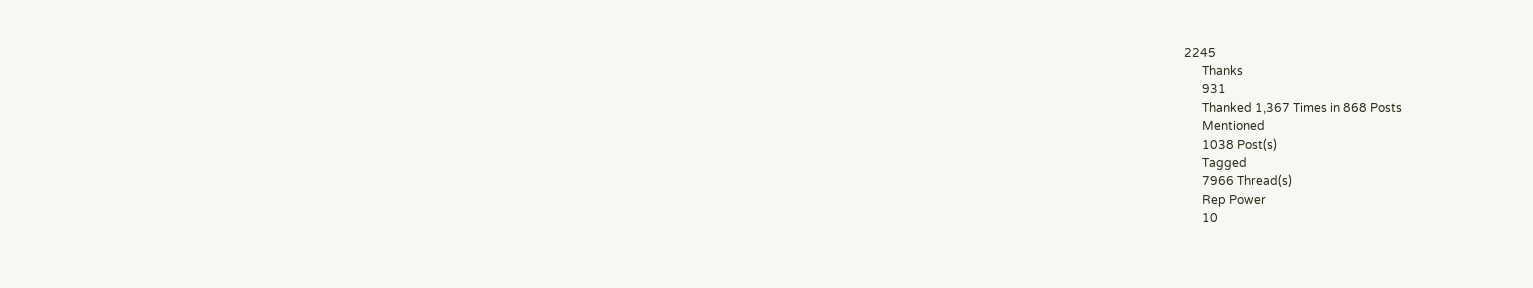2245
      Thanks
      931
      Thanked 1,367 Times in 868 Posts
      Mentioned
      1038 Post(s)
      Tagged
      7966 Thread(s)
      Rep Power
      10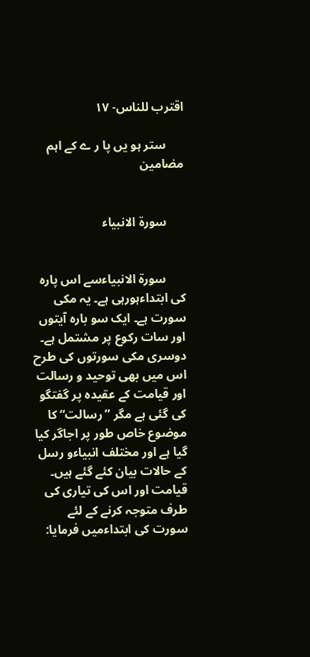اقترب للناس- ١٧

      ستر ہو یں پا ر ے کے اہم مضامین


      سورة الانبیاء


      سورة الانبیاءسے اس پارہ کی ابتداءہورہی ہے۔ یہ مکی سورت ہے۔ ایک سو بارہ آیتوں اور سات رکوع پر مشتمل ہے۔ دوسری مکی سورتوں کی طرح اس میں بھی توحید و رسالت اور قیامت کے عقیدہ پر گفتگو کی گئی ہے مگر ”رسالت“ کا موضوع خاص طور پر اجاگر کیا گیا ہے اور مختلف انبیاءو رسل کے حالات بیان کئے گئے ہیں۔ قیامت اور اس کی تیاری کی طرف متوجہ کرنے کے لئے سورت کی ابتداءمیں فرمایا: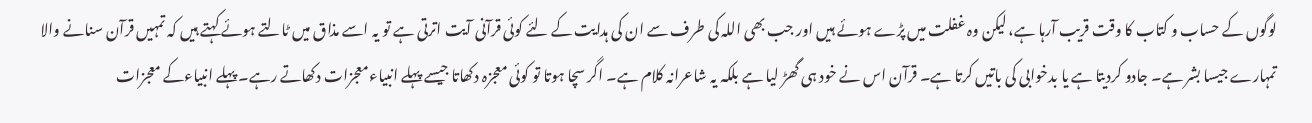لوگوں کے حساب و کتاب کا وقت قریب آرہا ہے، لیکن وہ غفلت میں پڑے ہوئے ہیں اور جب بھی اللہ کی طرف سے ان کی ہدایت کے لئے کوئی قرآنی آیت اترتی ہے تو یہ اسے مذاق میں ٹالتے ہوئے کہتے ہیں کہ تمہیں قرآن سنانے والا تمہارے جیسا بشر ہے۔ جادو کردیتا ہے یا بدخوابی کی باتیں کرتا ہے۔ قرآن اس نے خود ہی گھڑ لیا ہے بلکہ یہ شاعرانہ کلام ہے۔ اگر سچا ہوتا تو کوئی معجزہ دکھاتا جیسے پہلے انبیاءمعجزات دکھاتے رہے۔ پہلے انبیاءکے معجزات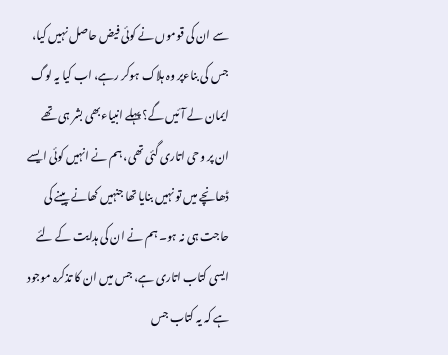سے ان کی قوموں نے کوئی فیض حاصل نہیں کیا، جس کی بناءپر وہ ہلاک ہوکر رہے، اب کیا یہ لوگ ایمان لے آئیں گے؟ پہلے انبیاءبھی بشر ہی تھے ان پر وحی اتاری گئی تھی، ہم نے انہیں کوئی ایسے ڈھانچے میں تو نہیں بنایا تھا جنہیں کھانے پینے کی حاجت ہی نہ ہو۔ ہم نے ان کی ہدایت کے لئے ایسی کتاب اتاری ہے، جس میں ان کا تذکرہ موجود ہے کہ یہ کتاب جس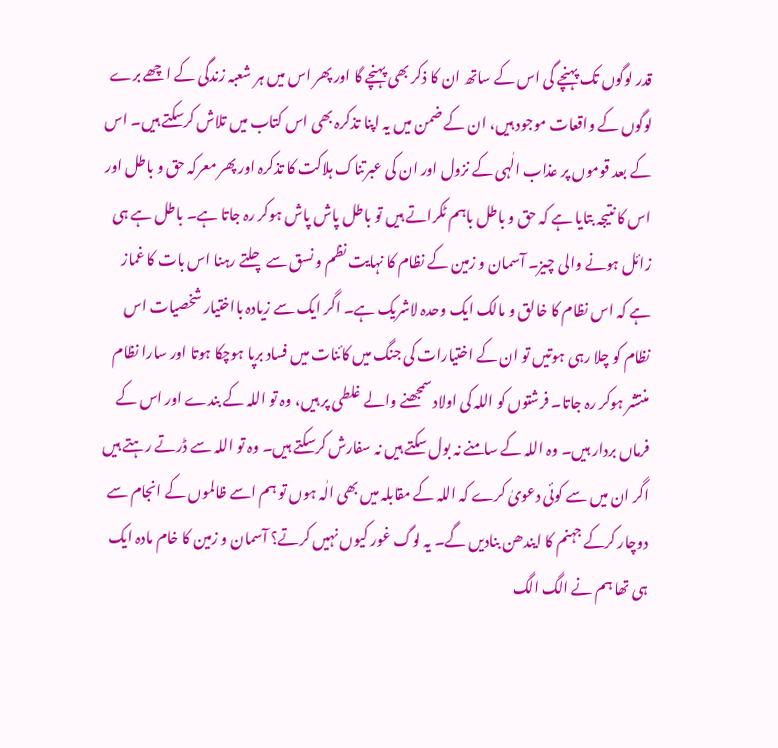قدر لوگوں تک پہنچے گی اس کے ساتھ ان کا ذکر بھی پہنچے گا اور پھر اس میں ہر شعبہ زندگی کے اچھے برے لوگوں کے واقعات موجود ہیں، ان کے ضمن میں یہ اپنا تذکرہ بھی اس کتاب میں تلاش کرسکتے ہیں۔ اس کے بعد قوموں پر عذاب الٰہی کے نزول اور ان کی عبرتناک ہلاکت کا تذکرہ اور پھر معرکہ حق و باطل اور اس کا نتیجہ بتایا ہے کہ حق و باطل باہم ٹکراتے ہیں تو باطل پاش پاش ہوکر رہ جاتا ہے۔ باطل ہے ہی زائل ہونے والی چیز۔ آسمان و زمین کے نظام کا نہایت نظم و نسق سے چلتے رہنا اس بات کا غماز ہے کہ اس نظام کا خالق و مالک ایک وحدہ لاشریک ہے۔ اگر ایک سے زیادہ بااختیار شخصیات اس نظام کو چلا رہی ہوتیں تو ان کے اختیارات کی جنگ میں کائنات میں فساد برپا ہوچکا ہوتا اور سارا نظام منتشر ہوکر رہ جاتا۔ فرشتوں کو اللہ کی اولاد سمجھنے والے غلطی پر ہیں، وہ تو اللہ کے بندے اور اس کے فرماں بردار ہیں۔ وہ اللہ کے سامنے نہ بول سکتے ہیں نہ سفارش کرسکتے ہیں۔ وہ تو اللہ سے ڈرتے رہتے ہیں اگر ان میں سے کوئی دعویٰ کرے کہ اللہ کے مقابلہ میں بھی الٰہ ہوں تو ہم اسے ظالموں کے انجام سے دوچار کرکے جہنم کا ایندھن بنادیں گے۔ یہ لوگ غور کیوں نہیں کرتے؟ آسمان و زمین کا خام مادہ ایک ہی تھا ہم نے الگ الگ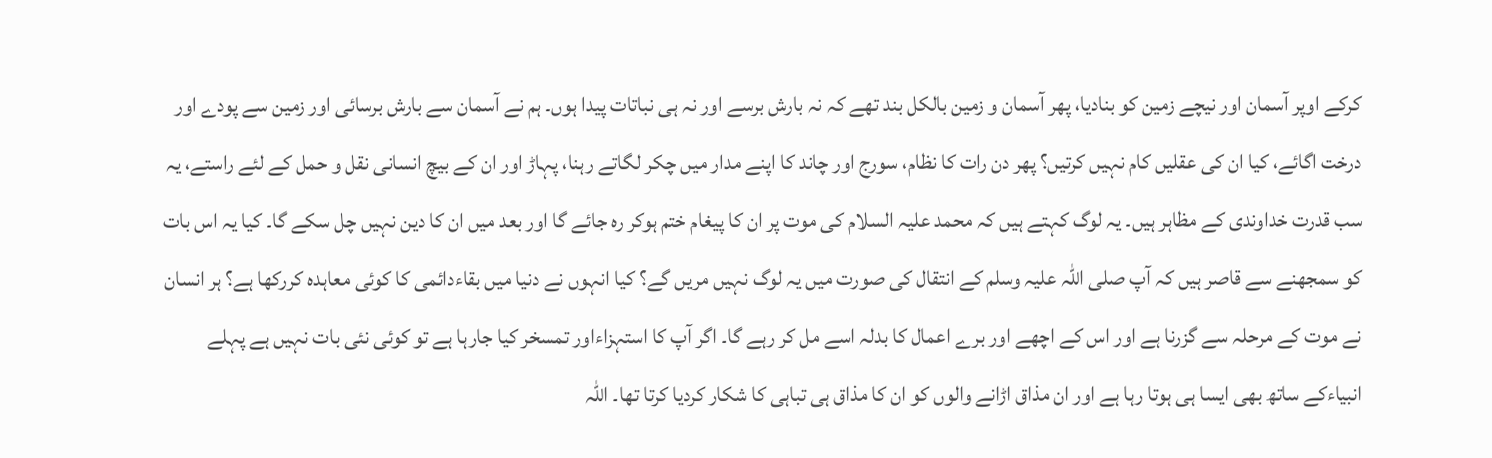کرکے اوپر آسمان اور نیچے زمین کو بنادیا، پھر آسمان و زمین بالکل بند تھے کہ نہ بارش برسے اور نہ ہی نباتات پیدا ہوں۔ ہم نے آسمان سے بارش برسائی اور زمین سے پودے اور درخت اگائے، کیا ان کی عقلیں کام نہیں کرتیں؟ پھر دن رات کا نظام، سورج اور چاند کا اپنے مدار میں چکر لگاتے رہنا، پہاڑ اور ان کے بیچ انسانی نقل و حمل کے لئے راستے، یہ سب قدرت خداوندی کے مظاہر ہیں۔ یہ لوگ کہتے ہیں کہ محمد علیہ السلام کی موت پر ان کا پیغام ختم ہوکر رہ جائے گا اور بعد میں ان کا دین نہیں چل سکے گا۔ کیا یہ اس بات کو سمجھنے سے قاصر ہیں کہ آپ صلی اللہ علیہ وسلم کے انتقال کی صورت میں یہ لوگ نہیں مریں گے؟ کیا انہوں نے دنیا میں بقاءدائمی کا کوئی معاہدہ کررکھا ہے؟ ہر انسان نے موت کے مرحلہ سے گزرنا ہے اور اس کے اچھے اور برے اعمال کا بدلہ اسے مل کر رہے گا۔ اگر آپ کا استہزاءاور تمسخر کیا جارہا ہے تو کوئی نئی بات نہیں ہے پہلے انبیاءکے ساتھ بھی ایسا ہی ہوتا رہا ہے اور ان مذاق اڑانے والوں کو ان کا مذاق ہی تباہی کا شکار کردیا کرتا تھا۔ اللہ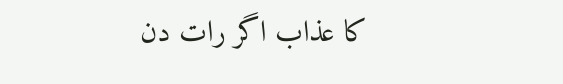کا عذاب اگر رات دن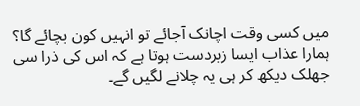میں کسی وقت اچانک آجائے تو انہیں کون بچائے گا؟ ہمارا عذاب ایسا زبردست ہوتا ہے کہ اس کی ذرا سی جھلک دیکھ کر ہی یہ چلانے لگیں گے۔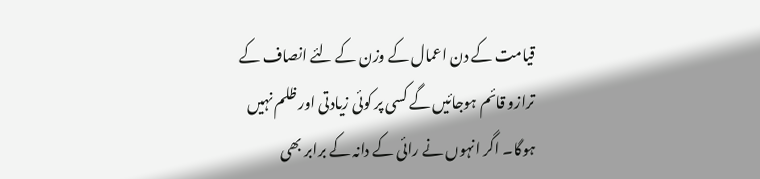قیامت کے دن اعمال کے وزن کے لئے انصاف کے ترازو قائم ہوجائیں گے کسی پر کوئی زیادتی اور ظلم نہیں ہوگا۔ اگر انہوں نے رائی کے دانہ کے برابر بھی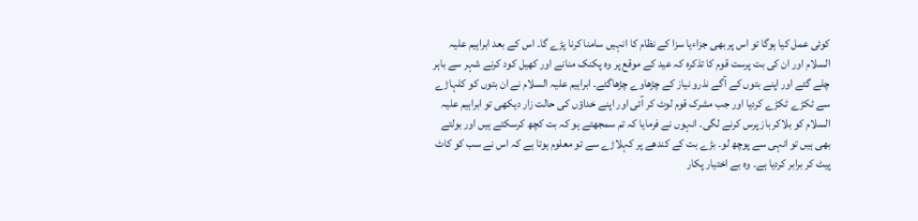کوئی عمل کیا ہوگا تو اس پر بھی جزاءیا سزا کے نظام کا انہیں سامنا کرنا پڑے گا۔ اس کے بعد ابراہیم علیہ السلام اور ان کی بت پرست قوم کا تذکرہ کہ عید کے موقع پر وہ پکنک منانے اور کھیل کود کرنے شہر سے باہر چلے گئے اور اپنے بتوں کے آگے نذرو نیاز کے چڑھاوے چڑھاگئے۔ ابراہیم علیہ السلام نے ان بتوں کو کلہاڑے سے ٹکڑے ٹکڑے کردیا اور جب مشرک قوم لوٹ کر آئی اور اپنے خداؤں کی حالت زار دیکھی تو ابراہیم علیہ السلام کو بلاکر باز پرس کرنے لگی۔ انہوں نے فرمایا کہ تم سمجھتے ہو کہ بت کچھ کرسکتے ہیں اور بولتے بھی ہیں تو انہی سے پوچھ لو۔ بڑے بت کے کندھے پر کہلاڑے سے تو معلوم ہوتا ہے کہ اس نے سب کو کاٹ پیٹ کر برابر کردیا ہے۔ وہ بے اختیار پکار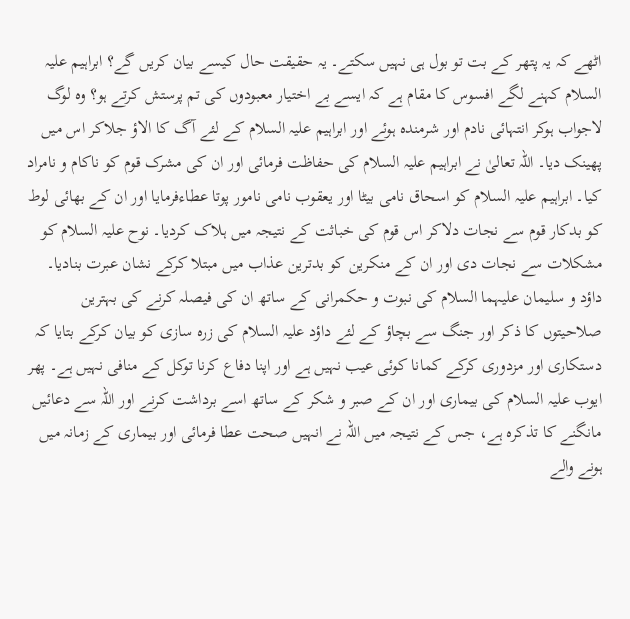اٹھے کہ یہ پتھر کے بت تو بول ہی نہیں سکتے۔ یہ حقیقت حال کیسے بیان کریں گے؟ ابراہیم علیہ السلام کہنے لگے افسوس کا مقام ہے کہ ایسے بے اختیار معبودوں کی تم پرستش کرتے ہو؟ وہ لوگ لاجواب ہوکر انتہائی نادم اور شرمندہ ہوئے اور ابراہیم علیہ السلام کے لئے آگ کا الاؤ جلاکر اس میں پھینک دیا۔ اللہ تعالیٰ نے ابراہیم علیہ السلام کی حفاظت فرمائی اور ان کی مشرک قوم کو ناکام و نامراد کیا۔ ابراہیم علیہ السلام کو اسحاق نامی بیٹا اور یعقوب نامی نامور پوتا عطاءفرمایا اور ان کے بھائی لوط کو بدکار قوم سے نجات دلاکر اس قوم کی خباثت کے نتیجہ میں ہلاک کردیا۔ نوح علیہ السلام کو مشکلات سے نجات دی اور ان کے منکرین کو بدترین عذاب میں مبتلا کرکے نشان عبرت بنادیا۔ داؤد و سلیمان علیہما السلام کی نبوت و حکمرانی کے ساتھ ان کی فیصلہ کرنے کی بہترین صلاحیتوں کا ذکر اور جنگ سے بچاؤ کے لئے داؤد علیہ السلام کی زرہ سازی کو بیان کرکے بتایا کہ دستکاری اور مزدوری کرکے کمانا کوئی عیب نہیں ہے اور اپنا دفاع کرنا توکل کے منافی نہیں ہے۔ پھر ایوب علیہ السلام کی بیماری اور ان کے صبر و شکر کے ساتھ اسے برداشت کرنے اور اللہ سے دعائیں مانگنے کا تذکرہ ہے، جس کے نتیجہ میں اللہ نے انہیں صحت عطا فرمائی اور بیماری کے زمانہ میں ہونے والے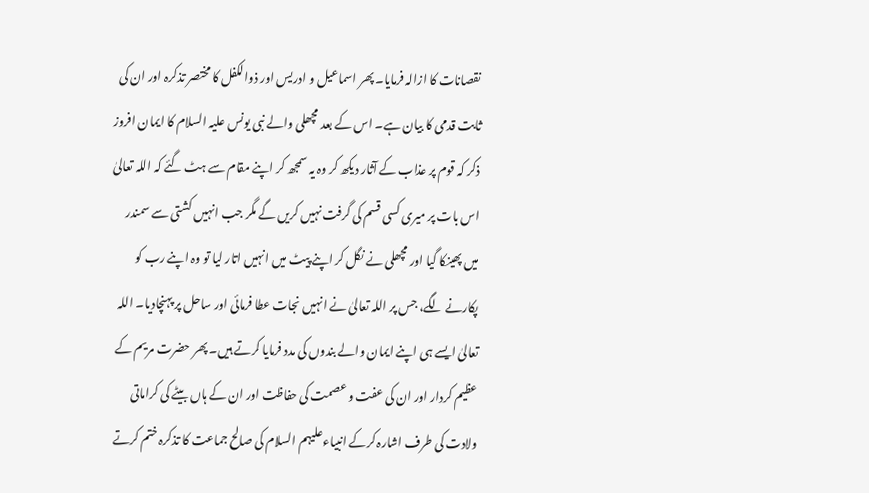نقصانات کا ازالہ فرمایا۔ پھر اسماعیل و ادریس اور ذوالکفل کا مختصر تذکرہ اور ان کی ثابت قدمی کا بیان ہے۔ اس کے بعد مچھلی والے نبی یونس علیہ السلام کا ایمان افروز ذکر کہ قوم پر عذاب کے آثار دیکھ کر وہ یہ سمجھ کر اپنے مقام سے ہٹ گئے کہ اللہ تعالیٰ اس بات پر میری کسی قسم کی گرفت نہیں کریں گے مگر جب انہیں کشتی سے سمندر میں پھینکا گیا اور مچھلی نے نگل کر اپنے پیٹ میں انہیں اتار لیا تو وہ اپنے رب کو پکارنے لگے، جس پر اللہ تعالیٰ نے انہیں نجات عطا فرمائی اور ساحل پر پہنچادیا۔ اللہ تعالیٰ ایسے ہی اپنے ایمان والے بندوں کی مدد فرمایا کرتے ہیں۔ پھر حضرت مریم کے عظیم کردار اور ان کی عفت و عصمت کی حفاظت اور ان کے ہاں بیٹے کی کراماتی ولادت کی طرف اشارہ کرکے انبیاءعلیہم السلام کی صالح جماعت کا تذکرہ ختم کرتے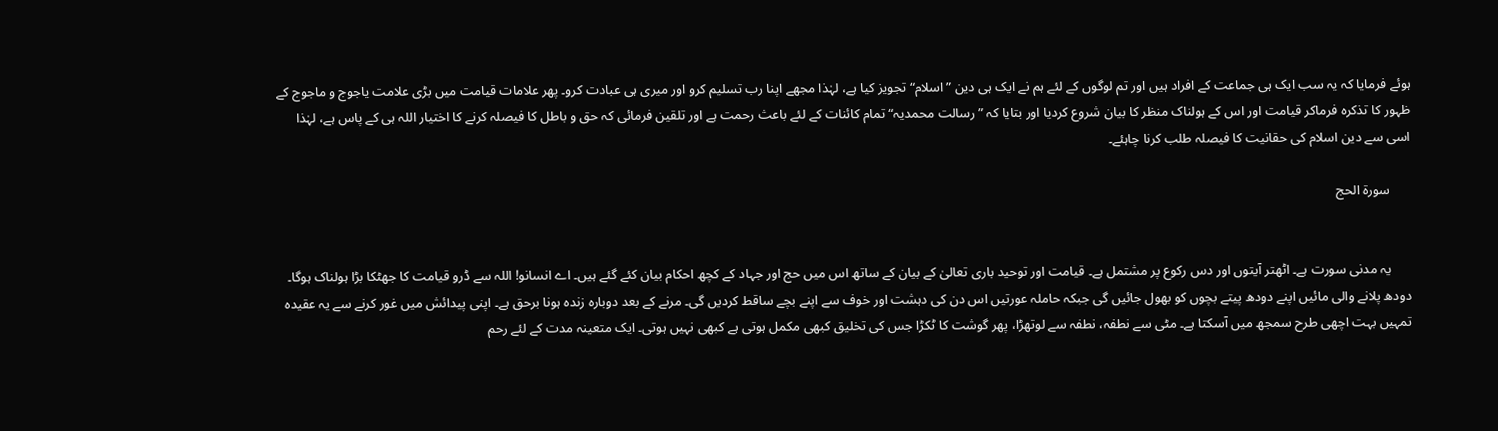ہوئے فرمایا کہ یہ سب ایک ہی جماعت کے افراد ہیں اور تم لوگوں کے لئے ہم نے ایک ہی دین ”اسلام“ تجویز کیا ہے، لہٰذا مجھے اپنا رب تسلیم کرو اور میری ہی عبادت کرو۔ پھر علامات قیامت میں بڑی علامت یاجوج و ماجوج کے ظہور کا تذکرہ فرماکر قیامت اور اس کے ہولناک منظر کا بیان شروع کردیا اور بتایا کہ ”رسالت محمدیہ“ تمام کائنات کے لئے باعث رحمت ہے اور تلقین فرمائی کہ حق و باطل کا فیصلہ کرنے کا اختیار اللہ ہی کے پاس ہے، لہٰذا اسی سے دین اسلام کی حقانیت کا فیصلہ طلب کرنا چاہئے۔

      سورة الحج


      یہ مدنی سورت ہے۔ اٹھتر آیتوں اور دس رکوع پر مشتمل ہے۔ قیامت اور توحید باری تعالیٰ کے بیان کے ساتھ اس میں حج اور جہاد کے کچھ احکام بیان کئے گئے ہیں۔ اے انسانو! اللہ سے ڈرو قیامت کا جھٹکا بڑا ہولناک ہوگا۔ دودھ پلانے والی مائیں اپنے دودھ پیتے بچوں کو بھول جائیں گی جبکہ حاملہ عورتیں اس دن کی دہشت اور خوف سے اپنے بچے ساقط کردیں گی۔ مرنے کے بعد دوبارہ زندہ ہونا برحق ہے۔ اپنی پیدائش میں غور کرنے سے یہ عقیدہ تمہیں بہت اچھی طرح سمجھ میں آسکتا ہے۔ مٹی سے نطفہ، نطفہ سے لوتھڑا، پھر گوشت کا ٹکڑا جس کی تخلیق کبھی مکمل ہوتی ہے کبھی نہیں ہوتی۔ ایک متعینہ مدت کے لئے رحم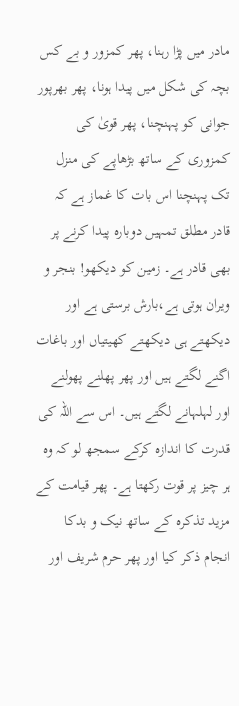مادر میں پڑا رہنا، پھر کمزور و بے کس بچہ کی شکل میں پیدا ہونا، پھر بھرپور جوانی کو پہنچنا، پھر قویٰ کی کمزوری کے ساتھ بڑھاپے کی منزل تک پہنچنا اس بات کا غماز ہے کہ قادر مطلق تمہیں دوبارہ پیدا کرنے پر بھی قادر ہے۔ زمین کو دیکھو! بنجر و ویران ہوتی ہے،بارش برستی ہے اور دیکھتے ہی دیکھتے کھیتیاں اور باغات اگنے لگتے ہیں اور پھر پھلنے پھولنے اور لہلہانے لگتے ہیں۔ اس سے اللہ کی قدرت کا اندازہ کرکے سمجھ لو کہ وہ ہر چیز پر قوت رکھتا ہے۔ پھر قیامت کے مزید تذکرہ کے ساتھ نیک و بدکا انجام ذکر کیا اور پھر حرم شریف اور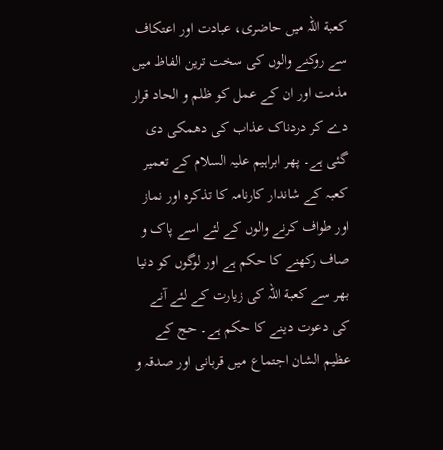کعبة اللہ میں حاضری، عبادت اور اعتکاف سے روکنے والوں کی سخت ترین الفاظ میں مذمت اور ان کے عمل کو ظلم و الحاد قرار دے کر دردناک عذاب کی دھمکی دی گئی ہے۔ پھر ابراہیم علیہ السلام کے تعمیر کعبہ کے شاندار کارنامہ کا تذکرہ اور نماز اور طواف کرنے والوں کے لئے اسے پاک و صاف رکھنے کا حکم ہے اور لوگوں کو دنیا بھر سے کعبة اللہ کی زیارت کے لئے آنے کی دعوت دینے کا حکم ہے۔ حج کے عظیم الشان اجتماع میں قربانی اور صدقہ و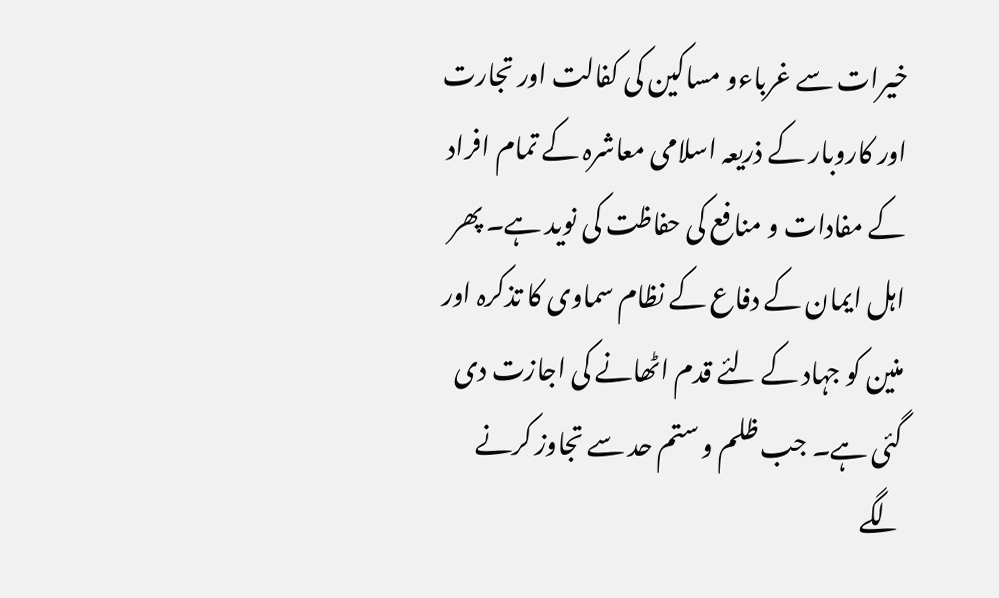خیرات سے غرباءو مساکین کی کفالت اور تجارت اور کاروبار کے ذریعہ اسلامی معاشرہ کے تمام افراد کے مفادات و منافع کی حفاظت کی نوید ہے۔ پھر اہل ایمان کے دفاع کے نظام سماوی کا تذکرہ اور منین کو جہاد کے لئے قدم اٹھانے کی اجازت دی گئی ہے۔ جب ظلم و ستم حد سے تجاوز کرنے لگے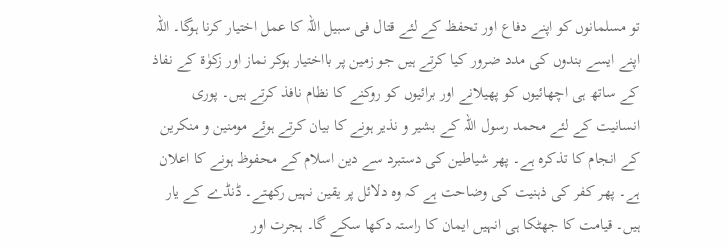تو مسلمانوں کو اپنے دفاع اور تحفظ کے لئے قتال فی سبیل اللہ کا عمل اختیار کرنا ہوگا۔ اللہ اپنے ایسے بندوں کی مدد ضرور کیا کرتے ہیں جو زمین پر بااختیار ہوکر نماز اور زکوٰة کے نفاذ کے ساتھ ہی اچھائیوں کو پھیلانے اور برائیوں کو روکنے کا نظام نافذ کرتے ہیں۔ پوری انسانیت کے لئے محمد رسول اللہ کے بشیر و نذیر ہونے کا بیان کرتے ہوئے مومنین و منکرین کے انجام کا تذکرہ ہے۔ پھر شیاطین کی دستبرد سے دین اسلام کے محفوظ ہونے کا اعلان ہے۔ پھر کفر کی ذہنیت کی وضاحت ہے کہ وہ دلائل پر یقین نہیں رکھتے۔ ڈنڈے کے یار ہیں۔ قیامت کا جھٹکا ہی انہیں ایمان کا راستہ دکھا سکے گا۔ ہجرت اور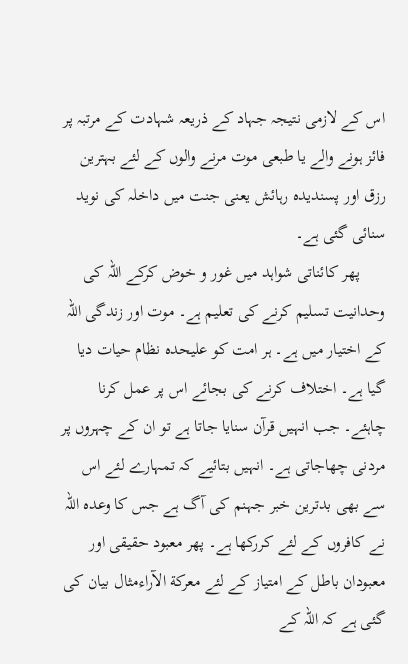اس کے لازمی نتیجہ جہاد کے ذریعہ شہادت کے مرتبہ پر فائز ہونے والے یا طبعی موت مرنے والوں کے لئے بہترین رزق اور پسندیدہ رہائش یعنی جنت میں داخلہ کی نوید سنائی گئی ہے۔
      پھر کائناتی شواہد میں غور و خوض کرکے اللہ کی وحدانیت تسلیم کرنے کی تعلیم ہے۔ موت اور زندگی اللہ کے اختیار میں ہے۔ ہر امت کو علیحدہ نظام حیات دیا گیا ہے۔ اختلاف کرنے کی بجائے اس پر عمل کرنا چاہئے۔ جب انہیں قرآن سنایا جاتا ہے تو ان کے چہروں پر مردنی چھاجاتی ہے۔ انہیں بتائیے کہ تمہارے لئے اس سے بھی بدترین خبر جہنم کی آگ ہے جس کا وعدہ اللہ نے کافروں کے لئے کررکھا ہے۔ پھر معبود حقیقی اور معبودان باطل کے امتیاز کے لئے معرکة الآراءمثال بیان کی گئی ہے کہ اللہ کے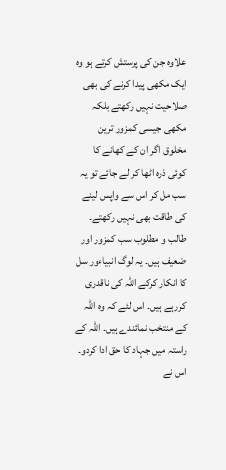علاوہ جن کی پرستش کرتے ہو وہ ایک مکھی پیدا کرنے کی بھی صلاحیت نہیں رکھتے بلکہ مکھی جیسی کمزور ترین مخلوق اگر ان کے کھانے کا کوئی ذرہ اٹھا کر لے جائے تو یہ سب مل کر اس سے واپس لینے کی طاقت بھی نہیں رکھتے۔ طالب و مطلوب سب کمزور اور ضعیف ہیں۔ یہ لوگ انبیاءور سل کا انکار کرکے اللہ کی ناقدری کررہے ہیں۔ اس لئے کہ وہ اللہ کے منتخب نمائندے ہیں۔ اللہ کے راستہ میں جہاد کا حق ادا کردو۔ اس نے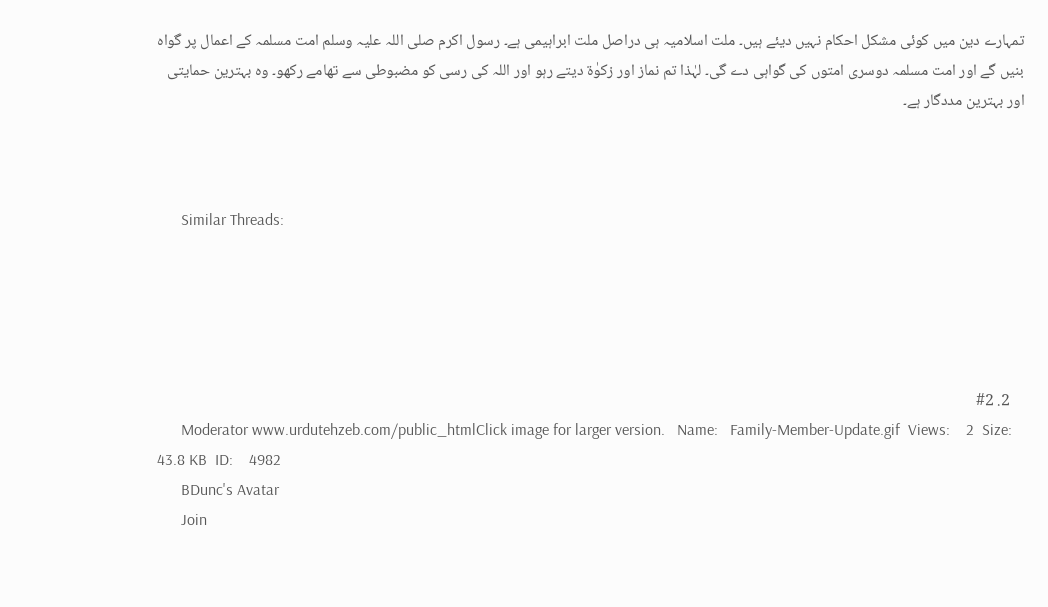تمہارے دین میں کوئی مشکل احکام نہیں دیئے ہیں۔ ملت اسلامیہ ہی دراصل ملت ابراہیمی ہے۔ رسول اکرم صلی اللہ علیہ وسلم امت مسلمہ کے اعمال پر گواہ بنیں گے اور امت مسلمہ دوسری امتوں کی گواہی دے گی۔ لہٰذا تم نماز اور زکوٰة دیتے رہو اور اللہ کی رسی کو مضبوطی سے تھامے رکھو۔ وہ بہترین حمایتی اور بہترین مددگار ہے۔



      Similar Threads:





    2. #2
      Moderator www.urdutehzeb.com/public_htmlClick image for larger version.   Name:   Family-Member-Update.gif  Views:    2  Size:    43.8 KB  ID:    4982
      BDunc's Avatar
      Join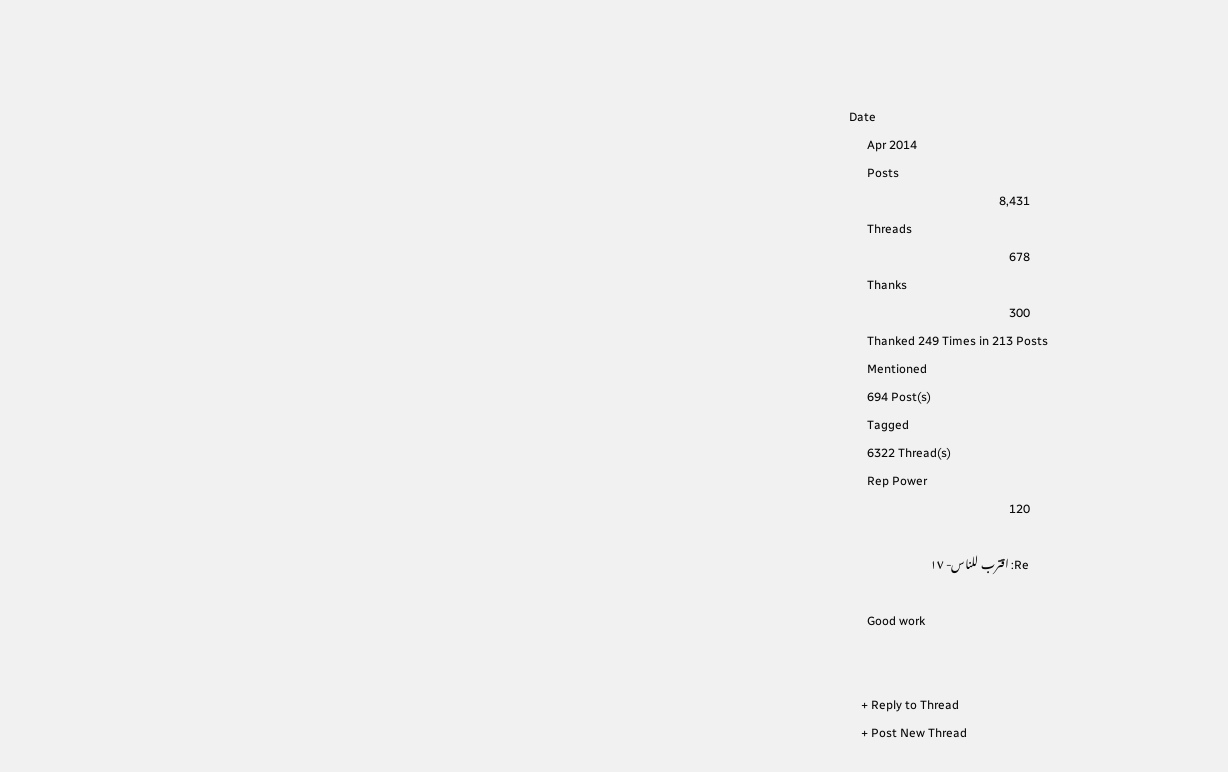Date
      Apr 2014
      Posts
      8,431
      Threads
      678
      Thanks
      300
      Thanked 249 Times in 213 Posts
      Mentioned
      694 Post(s)
      Tagged
      6322 Thread(s)
      Rep Power
      120

      Re: اقترب للناس- ١٧

      Good work


    + Reply to Thread
    + Post New Thread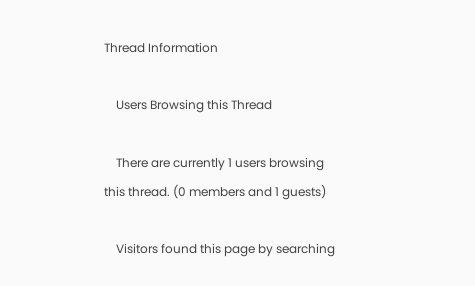Thread Information

    Users Browsing this Thread

    There are currently 1 users browsing this thread. (0 members and 1 guests)

    Visitors found this page by searching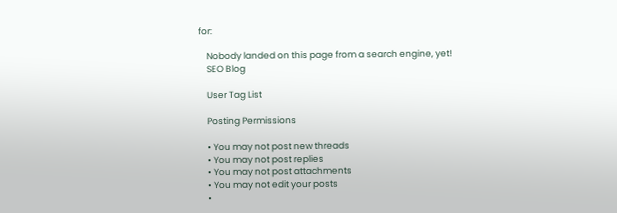for:

    Nobody landed on this page from a search engine, yet!
    SEO Blog

    User Tag List

    Posting Permissions

    • You may not post new threads
    • You may not post replies
    • You may not post attachments
    • You may not edit your posts
    •